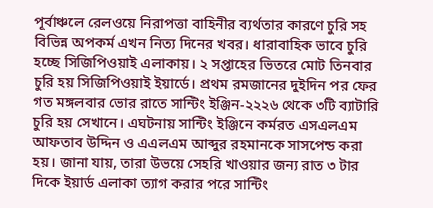পূর্বাঞ্চলে রেলওয়ে নিরাপত্তা বাহিনীর ব্যর্থতার কারণে চুরি সহ বিভিন্ন অপকর্ম এখন নিত্য দিনের খবর। ধারাবাহিক ভাবে চুরি হচ্ছে সিজিপিওয়াই এলাকায়। ২ সপ্তাহের ভিতরে মোট তিনবার চুরি হয় সিজিপিওয়াই ইয়ার্ডে। প্রথম রমজানের দুইদিন পর ফের গত মঙ্গলবার ভোর রাতে সান্টিং ইঞ্জিন-২২২৬ থেকে ৩টি ব্যাটারি চুরি হয় সেখানে। এঘটনায় সান্টিং ইঞ্জিনে কর্মরত এসএলএম আফতাব উদ্দিন ও এএলএম আব্দুর রহমানকে সাসপেন্ড করা হয়। জানা যায়, তারা উভয়ে সেহরি খাওয়ার জন্য রাত ৩ টার দিকে ইয়ার্ড এলাকা ত্যাগ করার পরে সান্টিং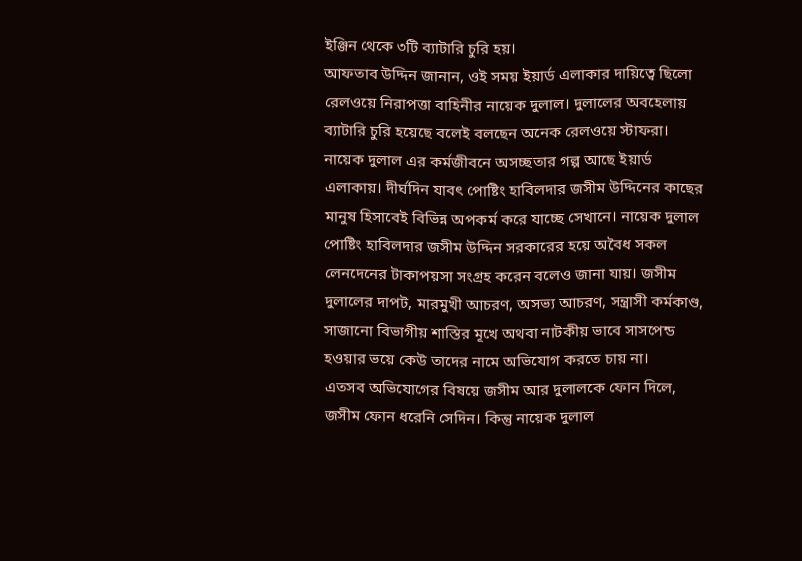ইঞ্জিন থেকে ৩টি ব্যাটারি চুরি হয়।
আফতাব উদ্দিন জানান, ওই সময় ইয়ার্ড এলাকার দায়িত্বে ছিলো রেলওয়ে নিরাপত্তা বাহিনীর নায়েক দুলাল। দুলালের অবহেলায় ব্যাটারি চুরি হয়েছে বলেই বলছেন অনেক রেলওয়ে স্টাফরা।
নায়েক দুলাল এর কর্মজীবনে অসচ্ছতার গল্প আছে ইয়ার্ড এলাকায়। দীর্ঘদিন যাবৎ পোষ্টিং হাবিলদার জসীম উদ্দিনের কাছের মানুষ হিসাবেই বিভিন্ন অপকর্ম করে যাচ্ছে সেখানে। নায়েক দুলাল পোষ্টিং হাবিলদার জসীম উদ্দিন সরকারের হয়ে অবৈধ সকল লেনদেনের টাকাপয়সা সংগ্রহ করেন বলেও জানা যায়। জসীম দুলালের দাপট, মারমুখী আচরণ, অসভ্য আচরণ, সন্ত্রাসী কর্মকাণ্ড, সাজানো বিভাগীয় শাস্তির মূখে অথবা নাটকীয় ভাবে সাসপেন্ড হওয়ার ভয়ে কেউ তাদের নামে অভিযোগ করতে চায় না।
এতসব অভিযোগের বিষয়ে জসীম আর দুলালকে ফোন দিলে, জসীম ফোন ধরেনি সেদিন। কিন্তু নায়েক দুলাল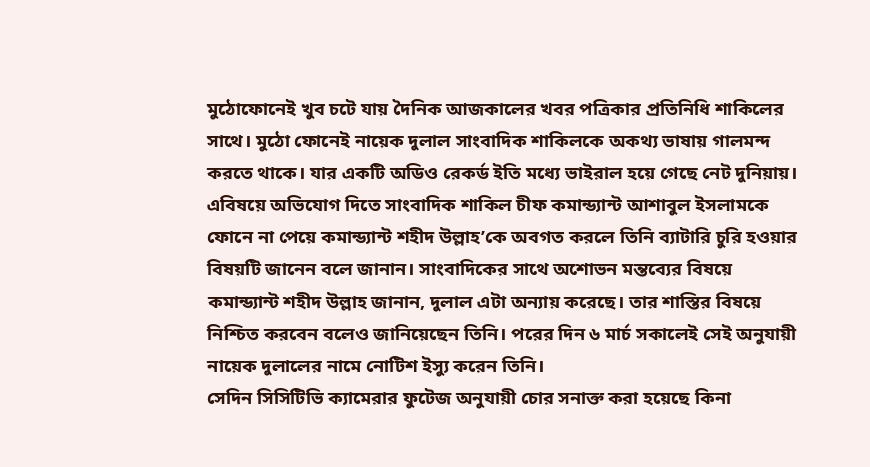মুঠোফোনেই খুব চটে যায় দৈনিক আজকালের খবর পত্রিকার প্রতিনিধি শাকিলের সাথে। মুঠো ফোনেই নায়েক দুলাল সাংবাদিক শাকিলকে অকথ্য ভাষায় গালমন্দ করতে থাকে। যার একটি অডিও রেকর্ড ইতি মধ্যে ভাইরাল হয়ে গেছে নেট দুনিয়ায়।
এবিষয়ে অভিযোগ দিতে সাংবাদিক শাকিল চীফ কমান্ড্যান্ট আশাবুল ইসলামকে ফোনে না পেয়ে কমান্ড্যান্ট শহীদ উল্লাহ’কে অবগত করলে তিনি ব্যাটারি চুরি হওয়ার বিষয়টি জানেন বলে জানান। সাংবাদিকের সাথে অশোভন মন্তব্যের বিষয়ে কমান্ড্যান্ট শহীদ উল্লাহ জানান, দুলাল এটা অন্যায় করেছে। তার শাস্তির বিষয়ে নিশ্চিত করবেন বলেও জানিয়েছেন তিনি। পরের দিন ৬ মার্চ সকালেই সেই অনুযায়ী নায়েক দুলালের নামে নোটিশ ইস্যু করেন তিনি।
সেদিন সিসিটিভি ক্যামেরার ফুটেজ অনুযায়ী চোর সনাক্ত করা হয়েছে কিনা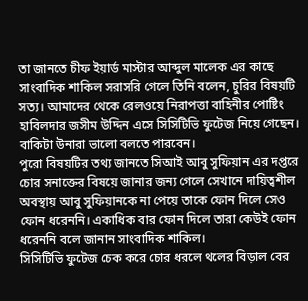তা জানতে চীফ ইয়ার্ড মাস্টার আব্দুল মালেক এর কাছে সাংবাদিক শাকিল সরাসরি গেলে তিনি বলেন, চুরির বিষয়টি সত্য। আমাদের থেকে রেলওয়ে নিরাপত্তা বাহিনীর পোষ্টিং হাবিলদার জসীম উদ্দিন এসে সিসিটিভি ফুটেজ নিয়ে গেছেন। বাকিটা উনারা ভালো বলতে পারবেন।
পুরো বিষয়টির তথ্য জানতে সিআই আবু সুফিয়ান এর দপ্তরে চোর সনাক্তের বিষয়ে জানার জন্য গেলে সেখানে দায়িত্বশীল অবস্থায় আবু সুফিয়ানকে না পেয়ে তাকে ফোন দিলে সেও ফোন ধরেননি। একাধিক বার ফোন দিলে তারা কেউই ফোন ধরেননি বলে জানান সাংবাদিক শাকিল।
সিসিটিভি ফুটেজ চেক করে চোর ধরলে থলের বিড়াল বের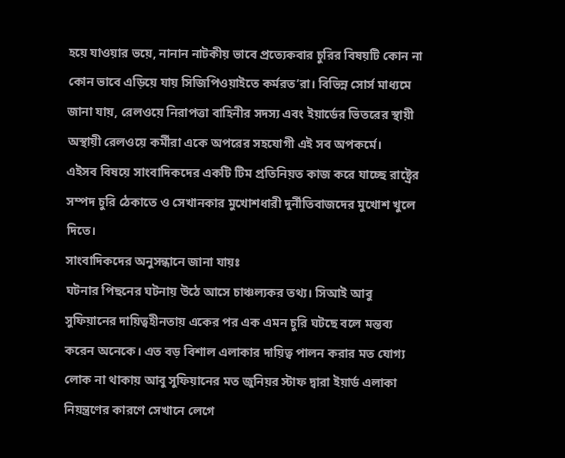হয়ে যাওয়ার ভয়ে, নানান নাটকীয় ভাবে প্রত্যেকবার চুরির বিষয়টি কোন না কোন ভাবে এড়িয়ে যায় সিজিপিওয়াইতে কর্মরত’রা। বিভিন্ন সোর্স মাধ্যমে জানা যায়, রেলওয়ে নিরাপত্তা বাহিনীর সদস্য এবং ইয়ার্ডের ভিতরের স্থায়ী অস্থায়ী রেলওয়ে কর্মীরা একে অপরের সহযোগী এই সব অপকর্মে।
এইসব বিষয়ে সাংবাদিকদের একটি টিম প্রতিনিয়ত কাজ করে যাচ্ছে রাষ্ট্রের সম্পদ চুরি ঠেকাতে ও সেখানকার মুখোশধারী দুর্নীতিবাজদের মুখোশ খুলে দিতে।
সাংবাদিকদের অনুসন্ধানে জানা যায়ঃ
ঘটনার পিছনের ঘটনায় উঠে আসে চাঞ্চল্যকর তথ্য। সিআই আবু সুফিয়ানের দায়িত্বহীনতায় একের পর এক এমন চুরি ঘটছে বলে মন্তব্য করেন অনেকে। এত বড় বিশাল এলাকার দায়িত্ব পালন করার মত যোগ্য লোক না থাকায় আবু সুফিয়ানের মত জুনিয়র স্টাফ দ্বারা ইয়ার্ড এলাকা নিয়ন্ত্রণের কারণে সেখানে লেগে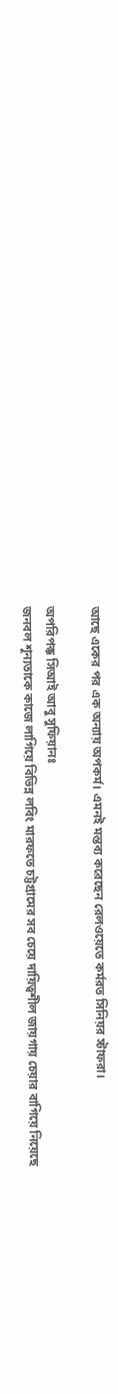আছে একের পর এক অন্যায় অপকর্ম। এমনই মন্তব্য করেছেন রেলওয়েতে কর্মরত সিনিয়র স্টাফরা।

অপরিপক্ক সিআই আবু সুফিয়ানঃ
জনবল শূন্যতাকে কাজে লাগিয়ে বিভিন্ন লবিং মারফতে চট্টগ্রামের সব চেয়ে দায়িত্বশীল জায়গায় চেয়ার বাগিয়ে নিয়েছে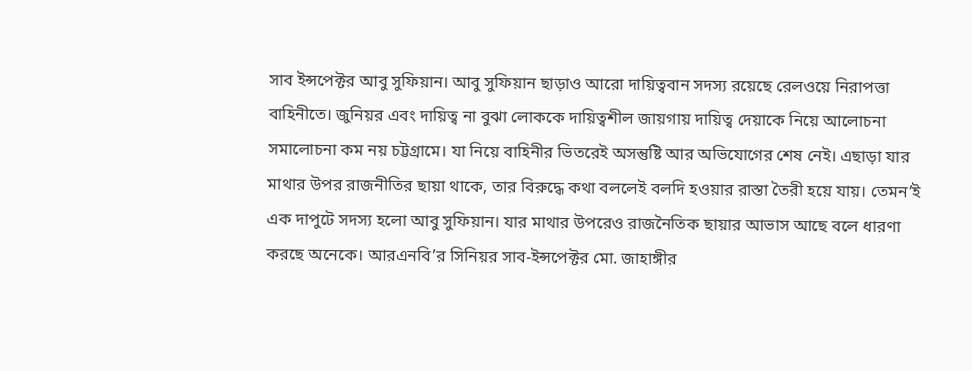সাব ইন্সপেক্টর আবু সুফিয়ান। আবু সুফিয়ান ছাড়াও আরো দায়িত্ববান সদস্য রয়েছে রেলওয়ে নিরাপত্তা বাহিনীতে। জুনিয়র এবং দায়িত্ব না বুঝা লোককে দায়িত্বশীল জায়গায় দায়িত্ব দেয়াকে নিয়ে আলোচনা সমালোচনা কম নয় চট্টগ্রামে। যা নিয়ে বাহিনীর ভিতরেই অসন্তুষ্টি আর অভিযোগের শেষ নেই। এছাড়া যার মাথার উপর রাজনীতির ছায়া থাকে, তার বিরুদ্ধে কথা বললেই বলদি হওয়ার রাস্তা তৈরী হয়ে যায়। তেমন’ই এক দাপুটে সদস্য হলো আবু সুফিয়ান। যার মাথার উপরেও রাজনৈতিক ছায়ার আভাস আছে বলে ধারণা করছে অনেকে। আরএনবি’র সিনিয়র সাব-ইন্সপেক্টর মো. জাহাঙ্গীর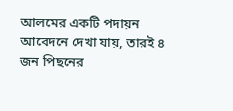আলমের একটি পদায়ন আবেদনে দেখা যায়, তারই ৪ জন পিছনের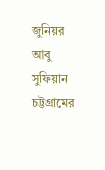জুনিয়র আবু সুফিয়ান চট্টগ্রামের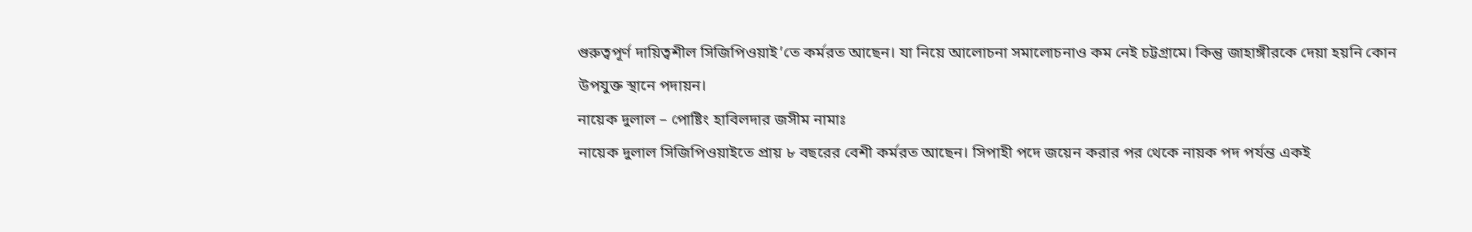গুরুত্বপূর্ণ দায়িত্বশীল সিজিপিওয়াই’তে কর্মরত আছেন। যা নিয়ে আলোচনা সমালোচনাও কম নেই চট্টগ্রামে। কিন্তু জাহাঙ্গীরকে দেয়া হয়নি কোন উপযুক্ত স্থানে পদায়ন।
নায়েক দুলাল – পোষ্টিং হাবিলদার জসীম নামাঃ
নায়েক দুলাল সিজিপিওয়াইতে প্রায় ৮ বছরের বেশী কর্মরত আছেন। সিপাহী পদে জয়েন করার পর থেকে নায়ক পদ পর্যন্ত একই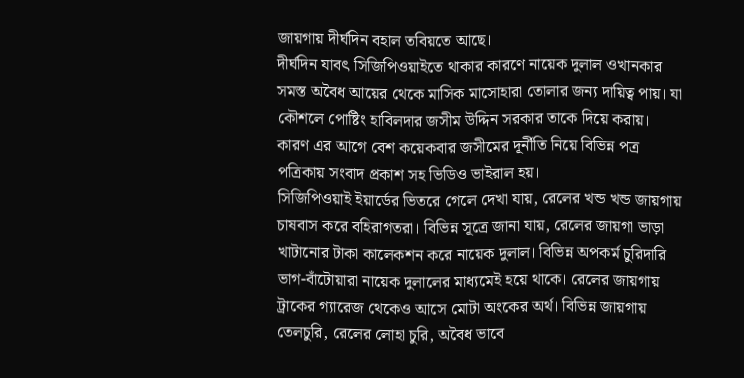জায়গায় দীর্ঘদিন বহাল তবিয়তে আছে।
দীর্ঘদিন যাবৎ সিজিপিওয়াইতে থাকার কারণে নায়েক দুলাল ওখানকার সমস্ত অবৈধ আয়ের থেকে মাসিক মাসোহারা তোলার জন্য দায়িত্ব পায়। যা কৌশলে পোষ্টিং হাবিলদার জসীম উদ্দিন সরকার তাকে দিয়ে করায়। কারণ এর আগে বেশ কয়েকবার জসীমের দূর্নীতি নিয়ে বিভিন্ন পত্র পত্রিকায় সংবাদ প্রকাশ সহ ভিডিও ভাইরাল হয়।
সিজিপিওয়াই ইয়ার্ডের ভিতরে গেলে দেখা যায়, রেলের খন্ড খন্ড জায়গায় চাষবাস করে বহিরাগতরা। বিভিন্ন সূত্রে জানা যায়, রেলের জায়গা ভাড়া খাটানোর টাকা কালেকশন করে নায়েক দুলাল। বিভিন্ন অপকর্ম চুরিদারি ভাগ-বাঁটোয়ারা নায়েক দুলালের মাধ্যমেই হয়ে থাকে। রেলের জায়গায় ট্রাকের গ্যারেজ থেকেও আসে মোটা অংকের অর্থ। বিভিন্ন জায়গায় তেলচুরি, রেলের লোহা চুরি, অবৈধ ভাবে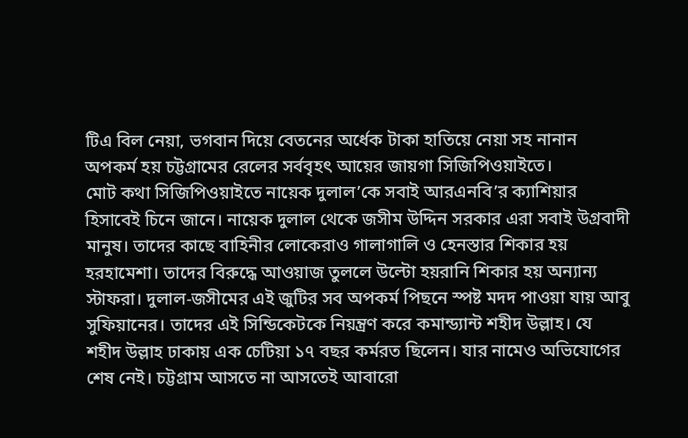টিএ বিল নেয়া, ভগবান দিয়ে বেতনের অর্ধেক টাকা হাতিয়ে নেয়া সহ নানান অপকর্ম হয় চট্টগ্রামের রেলের সর্ববৃহৎ আয়ের জায়গা সিজিপিওয়াইতে।
মোট কথা সিজিপিওয়াইতে নায়েক দুলাল’কে সবাই আরএনবি’র ক্যাশিয়ার হিসাবেই চিনে জানে। নায়েক দুলাল থেকে জসীম উদ্দিন সরকার এরা সবাই উগ্রবাদী মানুষ। তাদের কাছে বাহিনীর লোকেরাও গালাগালি ও হেনস্তার শিকার হয় হরহামেশা। তাদের বিরুদ্ধে আওয়াজ তুললে উল্টো হয়রানি শিকার হয় অন্যান্য স্টাফরা। দুলাল-জসীমের এই জুটির সব অপকর্ম পিছনে স্পষ্ট মদদ পাওয়া যায় আবু সুফিয়ানের। তাদের এই সিন্ডিকেটকে নিয়ন্ত্রণ করে কমান্ড্যান্ট শহীদ উল্লাহ। যে শহীদ উল্লাহ ঢাকায় এক চেটিয়া ১৭ বছর কর্মরত ছিলেন। যার নামেও অভিযোগের শেষ নেই। চট্টগ্রাম আসতে না আসতেই আবারো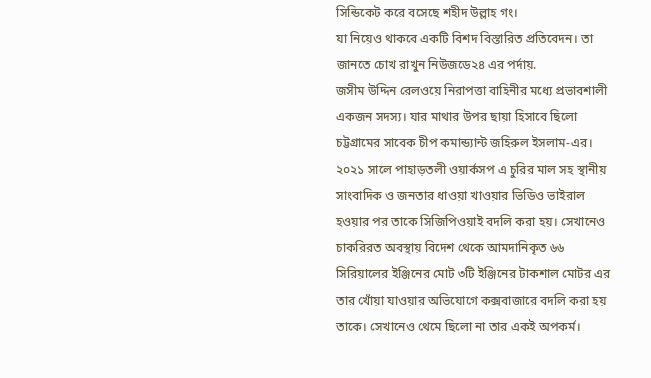সিন্ডিকেট করে বসেছে শহীদ উল্লাহ গং।
যা নিয়েও থাকবে একটি বিশদ বিস্তারিত প্রতিবেদন। তা জানতে চোখ রাখুন নিউজডে২৪ এর পর্দায়.
জসীম উদ্দিন রেলওয়ে নিরাপত্তা বাহিনীর মধ্যে প্রভাবশালী একজন সদস্য। যার মাথার উপর ছায়া হিসাবে ছিলো চট্টগ্রামের সাবেক চীপ কমান্ড্যান্ট জহিরুল ইসলাম-এর। ২০২১ সালে পাহাড়তলী ওয়ার্কসপ এ চুরির মাল সহ স্থানীয় সাংবাদিক ও জনতার ধাওয়া খাওয়ার ভিডিও ভাইরাল হওয়ার পর তাকে সিজিপিওয়াই বদলি করা হয়। সেখানেও চাকরিরত অবস্থায় বিদেশ থেকে আমদানিকৃত ৬৬ সিরিয়ালের ইঞ্জিনের মোট ৩টি ইঞ্জিনের টাকশাল মোটর এর তার খোঁয়া যাওয়ার অভিযোগে কক্সবাজারে বদলি করা হয় তাকে। সেখানেও থেমে ছিলো না তার একই অপকর্ম।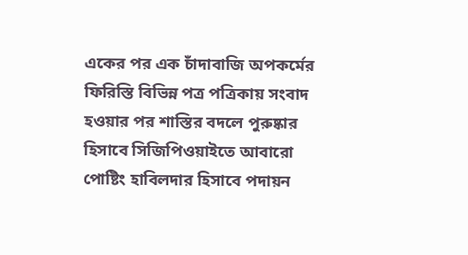একের পর এক চাঁদাবাজি অপকর্মের ফিরিস্তি বিভিন্ন পত্র পত্রিকায় সংবাদ হওয়ার পর শাস্তির বদলে পুরুষ্কার হিসাবে সিজিপিওয়াইতে আবারো পোষ্টিং হাবিলদার হিসাবে পদায়ন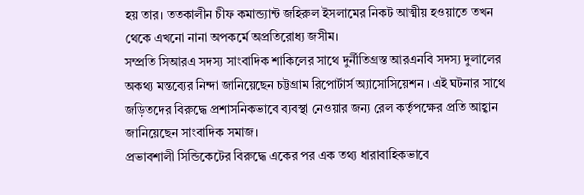হয় তার। ততকালীন চীফ কমান্ড্যান্ট জহিরুল ইসলামের নিকট আত্মীয় হওয়াতে তখন থেকে এখনো নানা অপকর্মে অপ্রতিরোধ্য জসীম।
সম্প্রতি সিআরএ সদস্য সাংবাদিক শাকিলের সাথে দুর্নীতিগ্রস্ত আরএনবি সদস্য দুলালের অকথ্য মন্তব্যের নিন্দা জানিয়েছেন চট্টগ্রাম রিপোর্টার্স অ্যাসোসিয়েশন । এই ঘটনার সাথে জড়িতদের বিরুদ্ধে প্রশাসনিকভাবে ব্যবস্থা নেওয়ার জন্য রেল কর্তৃপক্ষের প্রতি আহ্বান জানিয়েছেন সাংবাদিক সমাজ।
প্রভাবশালী সিন্ডিকেটের বিরুদ্ধে একের পর এক তথ্য ধারাবাহিকভাবে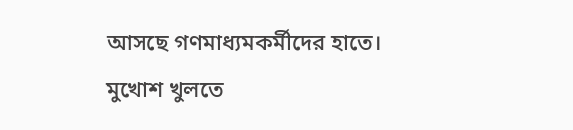আসছে গণমাধ্যমকর্মীদের হাতে। মুখোশ খুলতে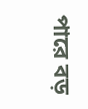পারে বড়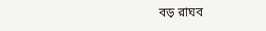বড় রাঘব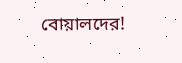বোয়ালদের!